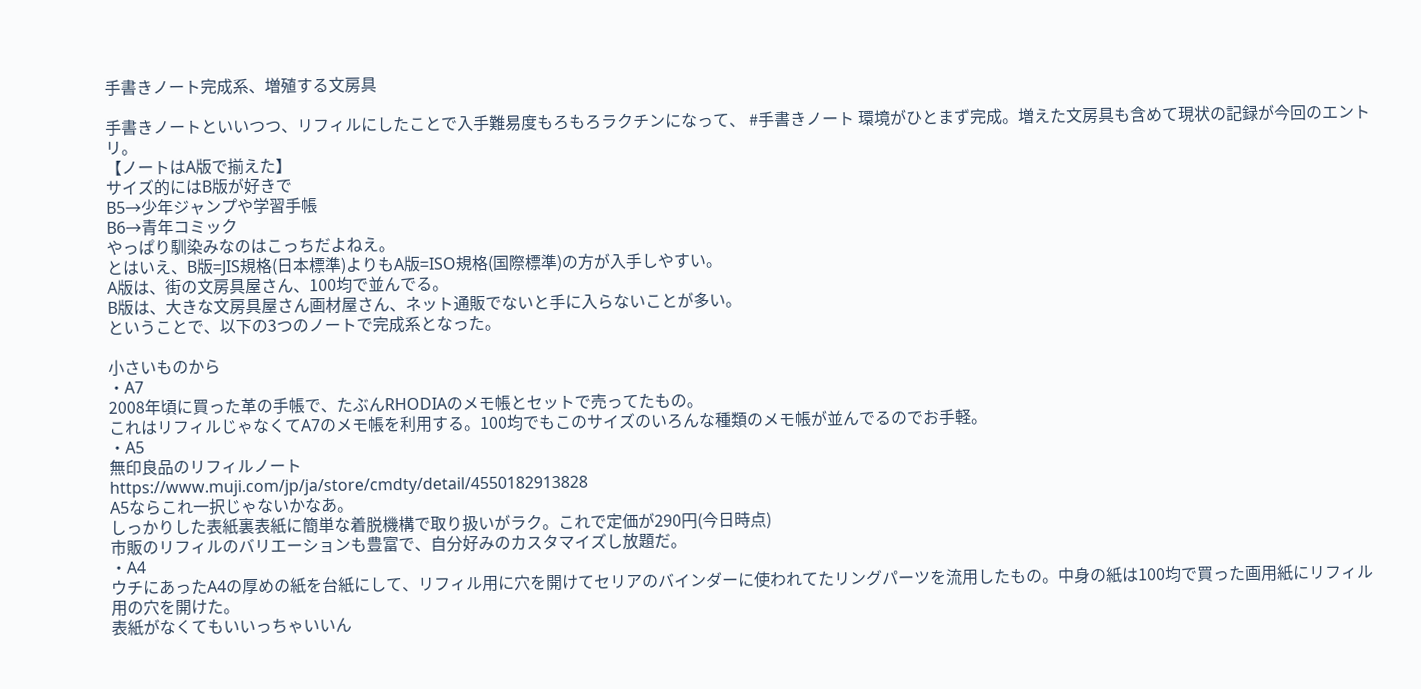手書きノート完成系、増殖する文房具

手書きノートといいつつ、リフィルにしたことで入手難易度もろもろラクチンになって、 #手書きノート 環境がひとまず完成。増えた文房具も含めて現状の記録が今回のエントリ。
【ノートはA版で揃えた】
サイズ的にはB版が好きで
B5→少年ジャンプや学習手帳
B6→青年コミック
やっぱり馴染みなのはこっちだよねえ。
とはいえ、B版=JIS規格(日本標準)よりもA版=ISO規格(国際標準)の方が入手しやすい。
A版は、街の文房具屋さん、100均で並んでる。
B版は、大きな文房具屋さん画材屋さん、ネット通販でないと手に入らないことが多い。
ということで、以下の3つのノートで完成系となった。

小さいものから
・A7
2008年頃に買った革の手帳で、たぶんRHODIAのメモ帳とセットで売ってたもの。
これはリフィルじゃなくてA7のメモ帳を利用する。100均でもこのサイズのいろんな種類のメモ帳が並んでるのでお手軽。
・A5
無印良品のリフィルノート
https://www.muji.com/jp/ja/store/cmdty/detail/4550182913828
A5ならこれ一択じゃないかなあ。
しっかりした表紙裏表紙に簡単な着脱機構で取り扱いがラク。これで定価が290円(今日時点)
市販のリフィルのバリエーションも豊富で、自分好みのカスタマイズし放題だ。
・A4
ウチにあったA4の厚めの紙を台紙にして、リフィル用に穴を開けてセリアのバインダーに使われてたリングパーツを流用したもの。中身の紙は100均で買った画用紙にリフィル用の穴を開けた。
表紙がなくてもいいっちゃいいん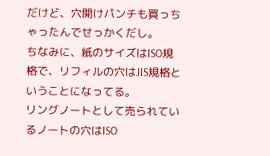だけど、穴開けパンチも買っちゃったんでせっかくだし。
ちなみに、紙のサイズはISO規格で、リフィルの穴はJIS規格ということになってる。
リングノートとして売られているノートの穴はISO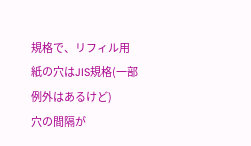規格で、リフィル用紙の穴はJIS規格(一部例外はあるけど)
穴の間隔が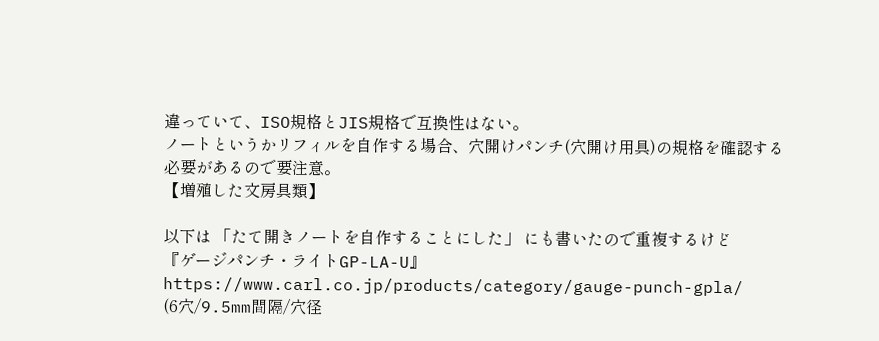違っていて、ISO規格とJIS規格で互換性はない。
ノートというかリフィルを自作する場合、穴開けパンチ(穴開け用具)の規格を確認する必要があるので要注意。
【増殖した文房具類】

以下は 「たて開きノートを自作することにした」 にも書いたので重複するけど
『ゲージパンチ・ライトGP-LA-U』
https://www.carl.co.jp/products/category/gauge-punch-gpla/
(6穴/9.5mm間隔/穴径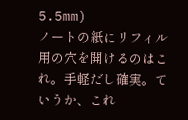5.5mm)
ノートの紙にリフィル用の穴を開けるのはこれ。手軽だし確実。ていうか、これ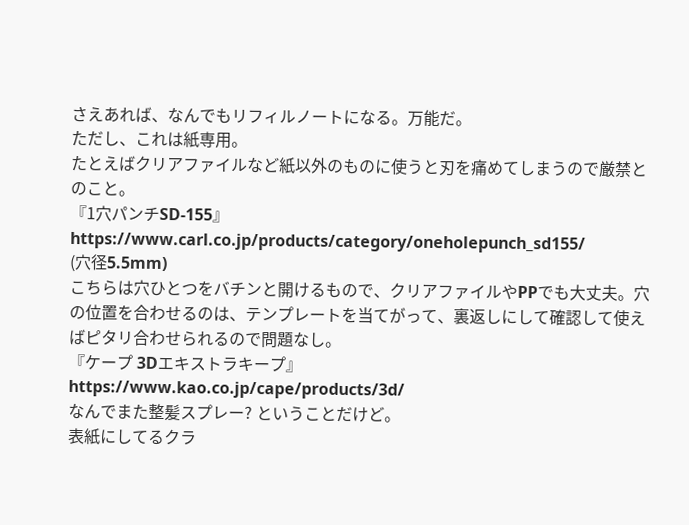さえあれば、なんでもリフィルノートになる。万能だ。
ただし、これは紙専用。
たとえばクリアファイルなど紙以外のものに使うと刃を痛めてしまうので厳禁とのこと。
『1穴パンチSD-155』
https://www.carl.co.jp/products/category/oneholepunch_sd155/
(穴径5.5mm)
こちらは穴ひとつをバチンと開けるもので、クリアファイルやPPでも大丈夫。穴の位置を合わせるのは、テンプレートを当てがって、裏返しにして確認して使えばピタリ合わせられるので問題なし。
『ケープ 3Dエキストラキープ』
https://www.kao.co.jp/cape/products/3d/
なんでまた整髪スプレー? ということだけど。
表紙にしてるクラ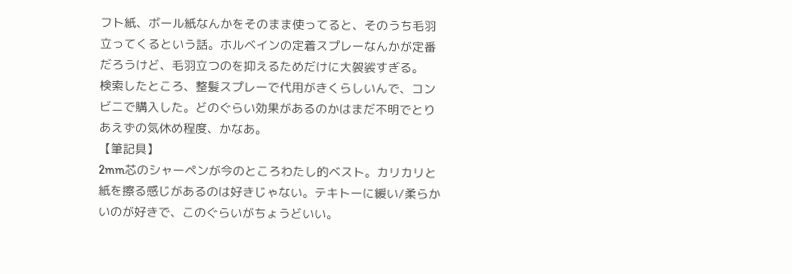フト紙、ボール紙なんかをそのまま使ってると、そのうち毛羽立ってくるという話。ホルベインの定着スプレーなんかが定番だろうけど、毛羽立つのを抑えるためだけに大袈裟すぎる。
検索したところ、整髪スプレーで代用がきくらしいんで、コンビニで購入した。どのぐらい効果があるのかはまだ不明でとりあえずの気休め程度、かなあ。
【筆記具】
2mm芯のシャーペンが今のところわたし的ベスト。カリカリと紙を擦る感じがあるのは好きじゃない。テキトーに緩い/柔らかいのが好きで、このぐらいがちょうどいい。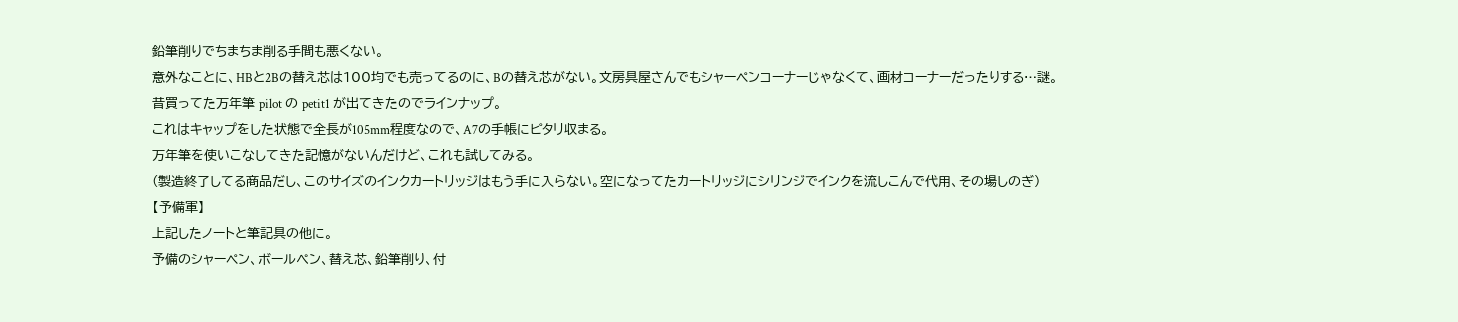鉛筆削りでちまちま削る手間も悪くない。
意外なことに、HBと2Bの替え芯は100均でも売ってるのに、Bの替え芯がない。文房具屋さんでもシャーペンコーナーじゃなくて、画材コーナーだったりする…謎。
昔買ってた万年筆 pilot の petit1 が出てきたのでラインナップ。
これはキャップをした状態で全長が105mm程度なので、A7の手帳にピタリ収まる。
万年筆を使いこなしてきた記憶がないんだけど、これも試してみる。
(製造終了してる商品だし、このサイズのインクカートリッジはもう手に入らない。空になってたカートリッジにシリンジでインクを流しこんで代用、その場しのぎ)
【予備軍】
上記したノートと筆記具の他に。
予備のシャーペン、ボールぺン、替え芯、鉛筆削り、付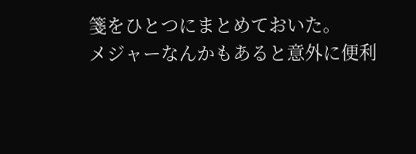箋をひとつにまとめておいた。
メジャーなんかもあると意外に便利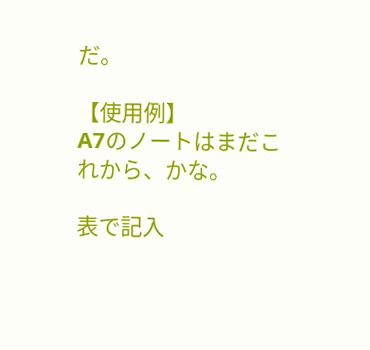だ。

【使用例】
A7のノートはまだこれから、かな。

表で記入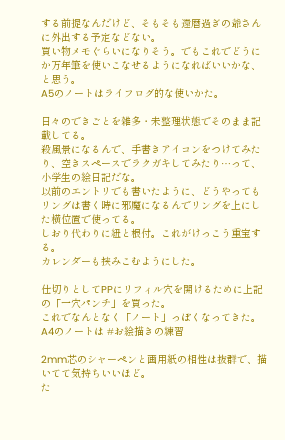する前提なんだけど、そもそも還暦過ぎの爺さんに外出する予定などない。
買い物メモぐらいになりそう。でもこれでどうにか万年筆を使いこなせるようになればいいかな、と思う。
A5のノートはライフログ的な使いかた。

日々のできごとを雑多・未整理状態でそのまま記載してる。
殺風景になるんで、手書きアイコンをつけてみたり、空きスペースでラクガキしてみたり…って、小学生の絵日記だな。
以前のエントリでも書いたように、どうやってもリングは書く時に邪魔になるんでリングを上にした横位置で使ってる。
しおり代わりに紐と根付。これがけっこう重宝する。
カレンダーも挟みこむようにした。

仕切りとしてPPにリフィル穴を開けるために上記の「一穴パンチ」を買った。
これでなんとなく「ノート」っぽくなってきた。
A4のノートは #お絵描きの練習

2mm芯のシャーペンと画用紙の相性は抜群で、描いてて気持ちいいほど。
た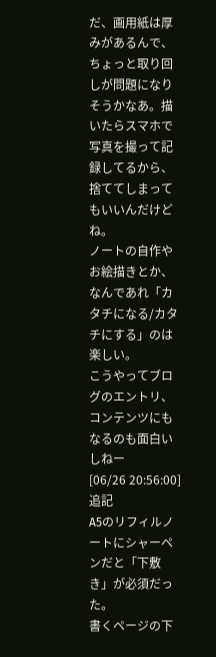だ、画用紙は厚みがあるんで、ちょっと取り回しが問題になりそうかなあ。描いたらスマホで写真を撮って記録してるから、捨ててしまってもいいんだけどね。
ノートの自作やお絵描きとか、なんであれ「カタチになる/カタチにする」のは楽しい。
こうやってブログのエントリ、コンテンツにもなるのも面白いしねー
[06/26 20:56:00] 追記
A5のリフィルノートにシャーペンだと「下敷き」が必須だった。
書くページの下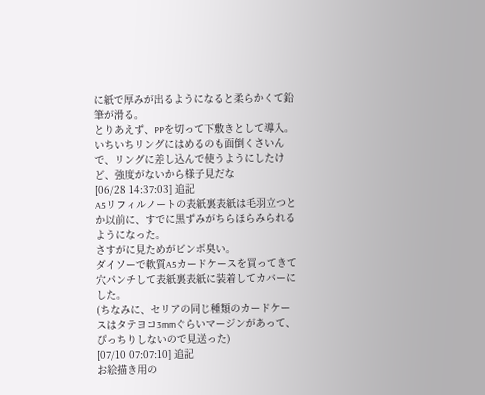に紙で厚みが出るようになると柔らかくて鉛筆が滑る。
とりあえず、PPを切って下敷きとして導入。いちいちリングにはめるのも面倒くさいんで、リングに差し込んで使うようにしたけど、強度がないから様子見だな
[06/28 14:37:03] 追記
A5リフィルノートの表紙裏表紙は毛羽立つとか以前に、すでに黒ずみがちらほらみられるようになった。
さすがに見ためがビンボ臭い。
ダイソーで軟質A5カードケースを買ってきて穴パンチして表紙裏表紙に装着してカバーにした。
(ちなみに、セリアの同じ種類のカードケースはタテヨコ3mmぐらいマージンがあって、ぴっちりしないので見送った)
[07/10 07:07:10] 追記
お絵描き用の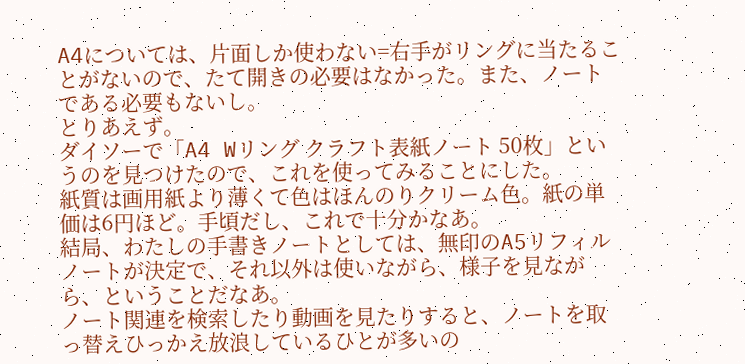A4については、片面しか使わない=右手がリングに当たることがないので、たて開きの必要はなかった。また、ノートである必要もないし。
とりあえず。
ダイソーで「A4 Wリング クラフト表紙ノート 50枚」というのを見つけたので、これを使ってみることにした。
紙質は画用紙より薄くて色はほんのりクリーム色。紙の単価は6円ほど。手頃だし、これで十分かなあ。
結局、わたしの手書きノートとしては、無印のA5リフィルノートが決定で、それ以外は使いながら、様子を見ながら、ということだなあ。
ノート関連を検索したり動画を見たりすると、ノートを取っ替えひっかえ放浪しているひとが多いの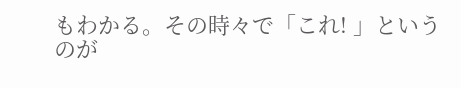もわかる。その時々で「これ! 」というのが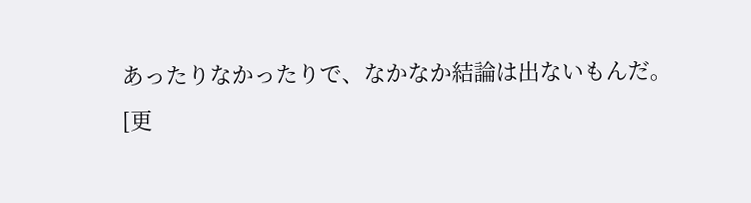あったりなかったりで、なかなか結論は出ないもんだ。
[更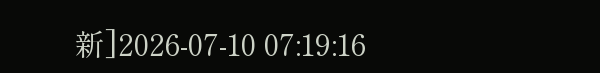新]2026-07-10 07:19:16